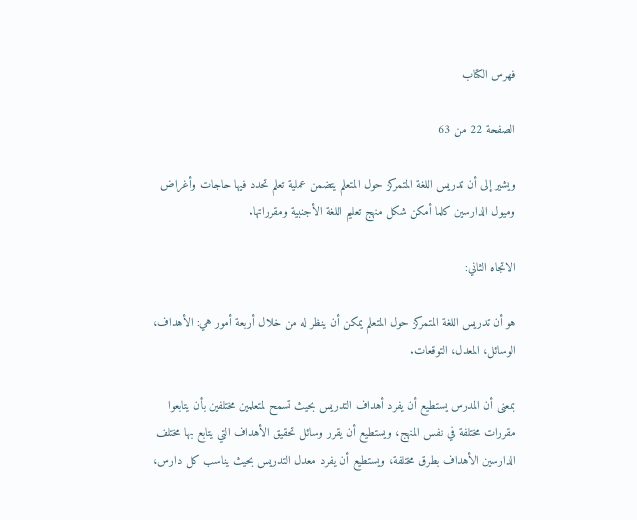فهرس الكتاب

الصفحة 22 من 63

ويشير إلى أن تدريس اللغة المتمركز حول المتعلم يتضمن عملية تعلم تحدد فيها حاجات وأغراض وميول الدارسين كلما أمكن شكل منهج تعليم اللغة الأجنبية ومقرراتها.

الاتجاه الثاني:

هو أن تدريس اللغة المتمركز حول المتعلم يمكن أن ينظر له من خلال أربعة أمور هي: الأهداف، الوسائل، المعدل، التوقعات.

بمعنى أن المدرس يستطيع أن يفرد أهداف التدريس بحيث تسمح لمتعلمين مختلفين بأن يتابعوا مقررات مختلفة في نفس المنهج، ويستطيع أن يقرر وسائل تحقيق الأهداف التي يتابع بها مختلف الدارسين الأهداف بطرق مختلفة، ويستطيع أن يفرد معدل التدريس بحيث يناسب كل دارس،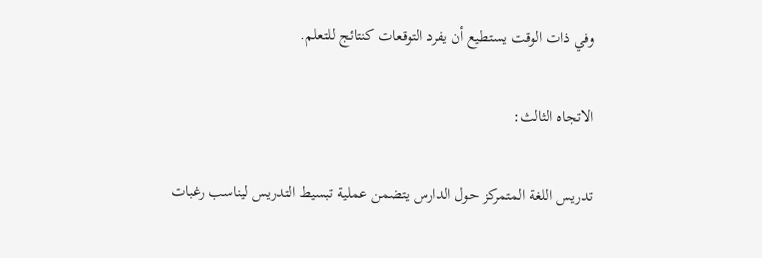وفي ذات الوقت يستطيع أن يفرد التوقعات كنتائج للتعلم.

الاتجاه الثالث:

تدريس اللغة المتمركز حول الدارس يتضمن عملية تبسيط التدريس ليناسب رغبات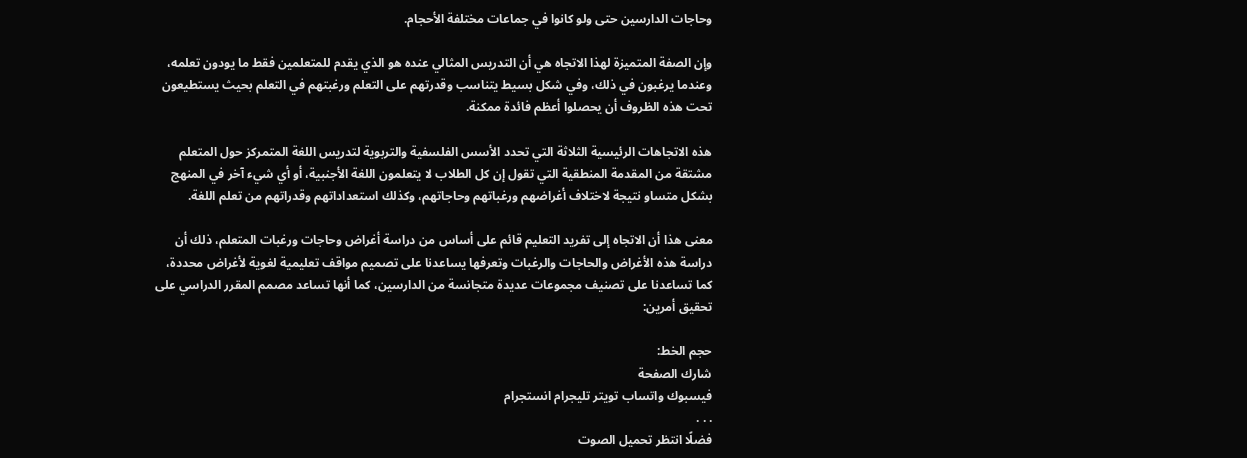وحاجات الدارسين حتى ولو كانوا في جماعات مختلفة الأحجام.

وإن الصفة المتميزة لهذا الاتجاه هي أن التدريس المثالي عنده هو الذي يقدم للمتعلمين فقط ما يودون تعلمه، وعندما يرغبون في ذلك، وفي شكل بسيط يتناسب وقدرتهم على التعلم ورغبتهم في التعلم بحيث يستطيعون تحت هذه الظروف أن يحصلوا أعظم فائدة ممكنة.

هذه الاتجاهات الرئيسية الثلاثة التي تحدد الأسس الفلسفية والتربوية لتدريس اللغة المتمركز حول المتعلم مشتقة من المقدمة المنطقية التي تقول إن كل الطلاب لا يتعلمون اللغة الأجنبية، أو أي شيء آخر في المنهج بشكل متساو نتيجة لاختلاف أغراضهم ورغباتهم وحاجاتهم، وكذلك استعداداتهم وقدراتهم من تعلم اللغة.

معنى هذا أن الاتجاه إلى تفريد التعليم قائم على أساس من دراسة أغراض وحاجات ورغبات المتعلم، ذلك أن دراسة هذه الأغراض والحاجات والرغبات وتعرفها يساعدنا على تصميم مواقف تعليمية لغوية لأغراض محددة، كما تساعدنا على تصنيف مجموعات عديدة متجانسة من الدارسين، كما أنها تساعد مصمم المقرر الدراسي على تحقيق أمرين:

حجم الخط:
شارك الصفحة
فيسبوك واتساب تويتر تليجرام انستجرام
. . .
فضلًا انتظر تحميل الصوت